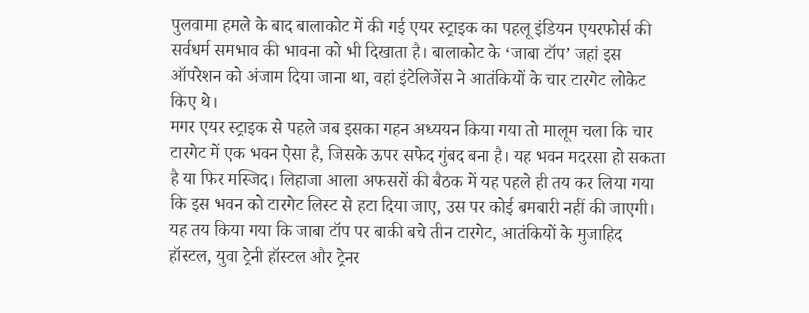पुलवामा हमले के बाद बालाकोट में की गई एयर स्ट्राइक का पहलू इंडियन एयरफोर्स की सर्वधर्म समभाव की भावना को भी दिखाता है। बालाकोट के ‘जाबा टॉप’ जहां इस ऑपरेशन को अंजाम दिया जाना था, वहां इंटेलिजेंस ने आतंकियों के चार टारगेट लोकेट किए थे।
मगर एयर स्ट्राइक से पहले जब इसका गहन अध्ययन किया गया तो मालूम चला कि चार टारगेट में एक भवन ऐसा है, जिसके ऊपर सफेद गुंबद बना है। यह भवन मदरसा हो सकता है या फिर मस्जिद। लिहाजा आला अफसरों की बैठक में यह पहले ही तय कर लिया गया कि इस भवन को टारगेट लिस्ट से हटा दिया जाए, उस पर कोई बमबारी नहीं की जाएगी।
यह तय किया गया कि जाबा टॉप पर बाकी बचे तीन टारगेट, आतंकियों के मुजाहिद हॉस्टल, युवा ट्रेनी हॉस्टल और ट्रेनर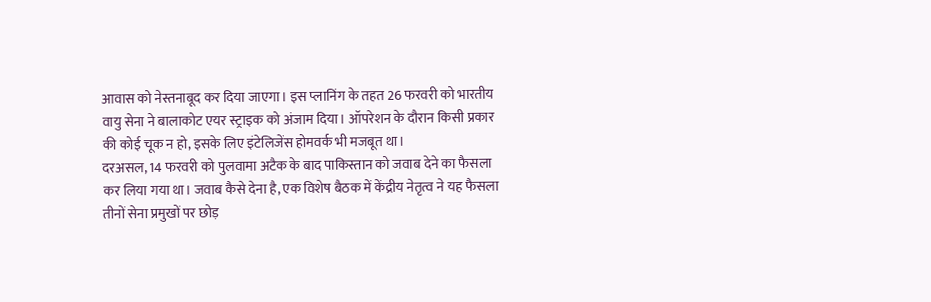आवास को नेस्तनाबूद कर दिया जाएगा। इस प्लानिंग के तहत 26 फरवरी को भारतीय वायु सेना ने बालाकोट एयर स्ट्राइक को अंजाम दिया। ऑपरेशन के दौरान किसी प्रकार की कोई चूक न हो, इसके लिए इंटेलिजेंस होमवर्क भी मजबूत था।
दरअसल, 14 फरवरी को पुलवामा अटैक के बाद पाकिस्तान को जवाब देने का फैसला कर लिया गया था। जवाब कैसे देना है, एक विशेष बैठक में केंद्रीय नेतृत्व ने यह फैसला तीनों सेना प्रमुखों पर छोड़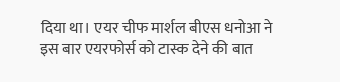दिया था। एयर चीफ मार्शल बीएस धनोआ ने इस बार एयरफोर्स को टास्क देने की बात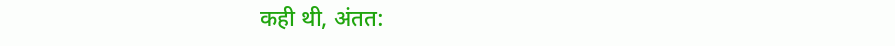कही थी, अंतत: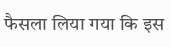फैसला लिया गया कि इस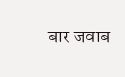बार जवाब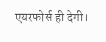एयरफोर्स ही देगी।